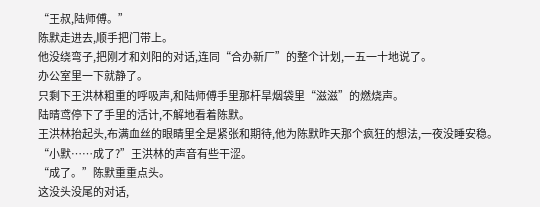“王叔,陆师傅。”
陈默走进去,顺手把门带上。
他没绕弯子,把刚才和刘阳的对话,连同“合办新厂”的整个计划,一五一十地说了。
办公室里一下就静了。
只剩下王洪林粗重的呼吸声,和陆师傅手里那杆旱烟袋里“滋滋”的燃烧声。
陆晴鸢停下了手里的活计,不解地看着陈默。
王洪林抬起头,布满血丝的眼睛里全是紧张和期待,他为陈默昨天那个疯狂的想法,一夜没睡安稳。
“小默……成了?”王洪林的声音有些干涩。
“成了。”陈默重重点头。
这没头没尾的对话,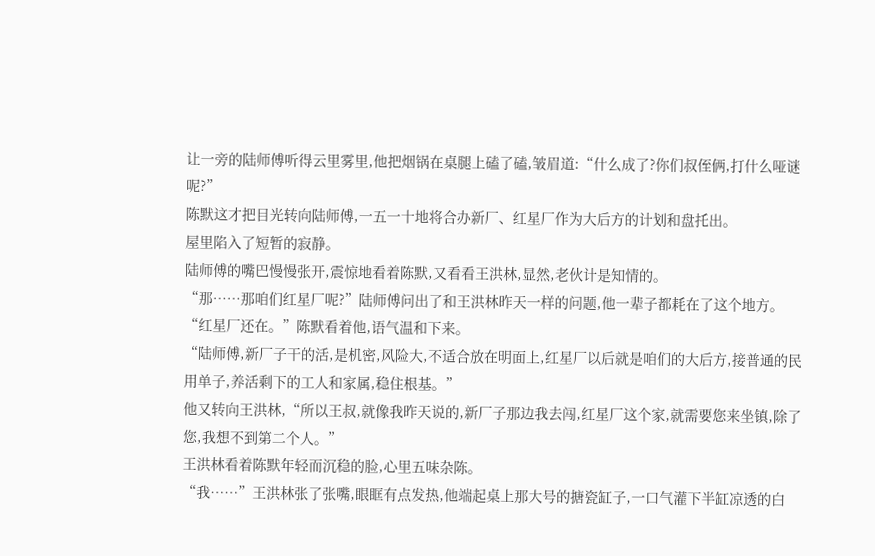让一旁的陆师傅听得云里雾里,他把烟锅在桌腿上磕了磕,皱眉道:“什么成了?你们叔侄俩,打什么哑谜呢?”
陈默这才把目光转向陆师傅,一五一十地将合办新厂、红星厂作为大后方的计划和盘托出。
屋里陷入了短暂的寂静。
陆师傅的嘴巴慢慢张开,震惊地看着陈默,又看看王洪林,显然,老伙计是知情的。
“那……那咱们红星厂呢?”陆师傅问出了和王洪林昨天一样的问题,他一辈子都耗在了这个地方。
“红星厂还在。”陈默看着他,语气温和下来。
“陆师傅,新厂子干的活,是机密,风险大,不适合放在明面上,红星厂以后就是咱们的大后方,接普通的民用单子,养活剩下的工人和家属,稳住根基。”
他又转向王洪林,“所以王叔,就像我昨天说的,新厂子那边我去闯,红星厂这个家,就需要您来坐镇,除了您,我想不到第二个人。”
王洪林看着陈默年轻而沉稳的脸,心里五味杂陈。
“我……”王洪林张了张嘴,眼眶有点发热,他端起桌上那大号的搪瓷缸子,一口气灌下半缸凉透的白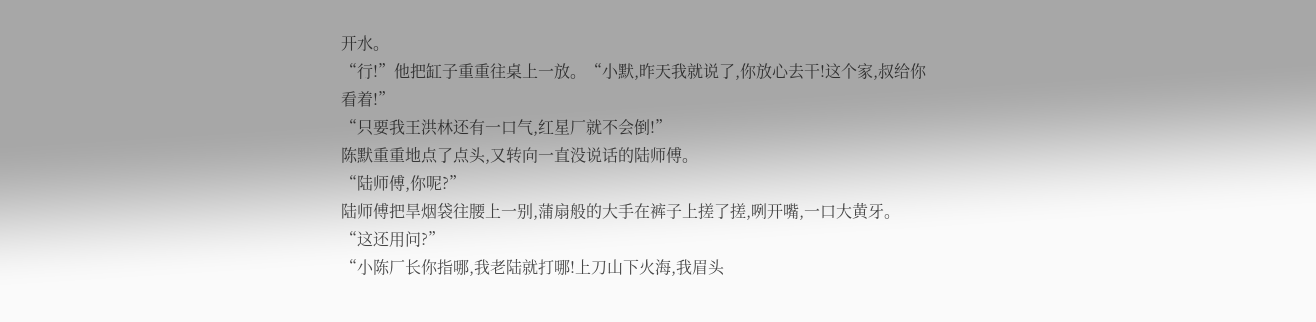开水。
“行!”他把缸子重重往桌上一放。“小默,昨天我就说了,你放心去干!这个家,叔给你看着!”
“只要我王洪林还有一口气,红星厂就不会倒!”
陈默重重地点了点头,又转向一直没说话的陆师傅。
“陆师傅,你呢?”
陆师傅把旱烟袋往腰上一别,蒲扇般的大手在裤子上搓了搓,咧开嘴,一口大黄牙。
“这还用问?”
“小陈厂长你指哪,我老陆就打哪!上刀山下火海,我眉头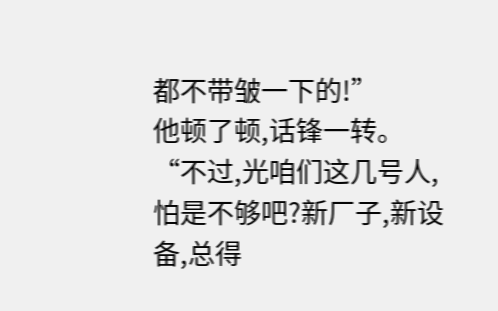都不带皱一下的!”
他顿了顿,话锋一转。
“不过,光咱们这几号人,怕是不够吧?新厂子,新设备,总得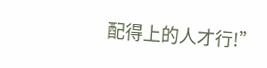配得上的人才行!”